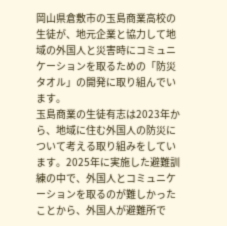岡山県倉敷市の玉島商業高校の生徒が、地元企業と協力して地域の外国人と災害時にコミュニケーションを取るための「防災タオル」の開発に取り組んでいます。
玉島商業の生徒有志は2023年から、地域に住む外国人の防災について考える取り組みをしています。2025年に実施した避難訓練の中で、外国人とコミュニケーションを取るのが難しかったことから、外国人が避難所で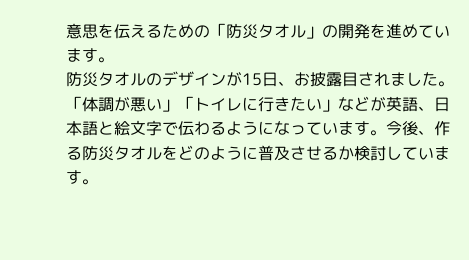意思を伝えるための「防災タオル」の開発を進めています。
防災タオルのデザインが15日、お披露目されました。「体調が悪い」「トイレに行きたい」などが英語、日本語と絵文字で伝わるようになっています。今後、作る防災タオルをどのように普及させるか検討しています。